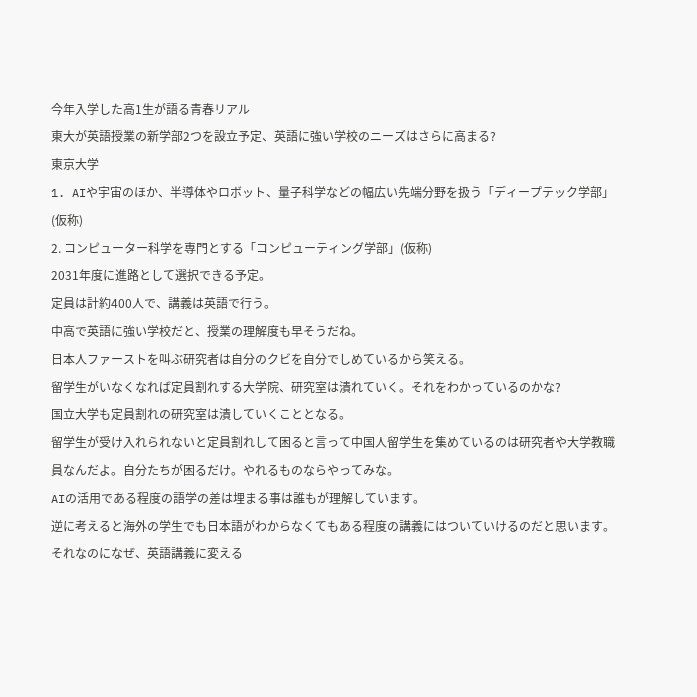今年入学した高1生が語る青春リアル
東大が英語授業の新学部2つを設立予定、英語に強い学校のニーズはさらに高まる?
東京大学
1. AIや宇宙のほか、半導体やロボット、量子科学などの幅広い先端分野を扱う「ディープテック学部」(仮称)
2. コンピューター科学を専門とする「コンピューティング学部」(仮称)
2031年度に進路として選択できる予定。
定員は計約400人で、講義は英語で行う。
中高で英語に強い学校だと、授業の理解度も早そうだね。
日本人ファーストを叫ぶ研究者は自分のクビを自分でしめているから笑える。
留学生がいなくなれば定員割れする大学院、研究室は潰れていく。それをわかっているのかな?
国立大学も定員割れの研究室は潰していくこととなる。
留学生が受け入れられないと定員割れして困ると言って中国人留学生を集めているのは研究者や大学教職員なんだよ。自分たちが困るだけ。やれるものならやってみな。
AIの活用である程度の語学の差は埋まる事は誰もが理解しています。
逆に考えると海外の学生でも日本語がわからなくてもある程度の講義にはついていけるのだと思います。
それなのになぜ、英語講義に変える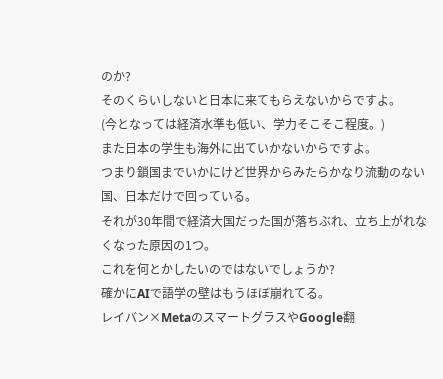のか?
そのくらいしないと日本に来てもらえないからですよ。
(今となっては経済水準も低い、学力そこそこ程度。)
また日本の学生も海外に出ていかないからですよ。
つまり鎖国までいかにけど世界からみたらかなり流動のない国、日本だけで回っている。
それが30年間で経済大国だった国が落ちぶれ、立ち上がれなくなった原因の1つ。
これを何とかしたいのではないでしょうか?
確かにAIで語学の壁はもうほぼ崩れてる。
レイバン×MetaのスマートグラスやGoogle翻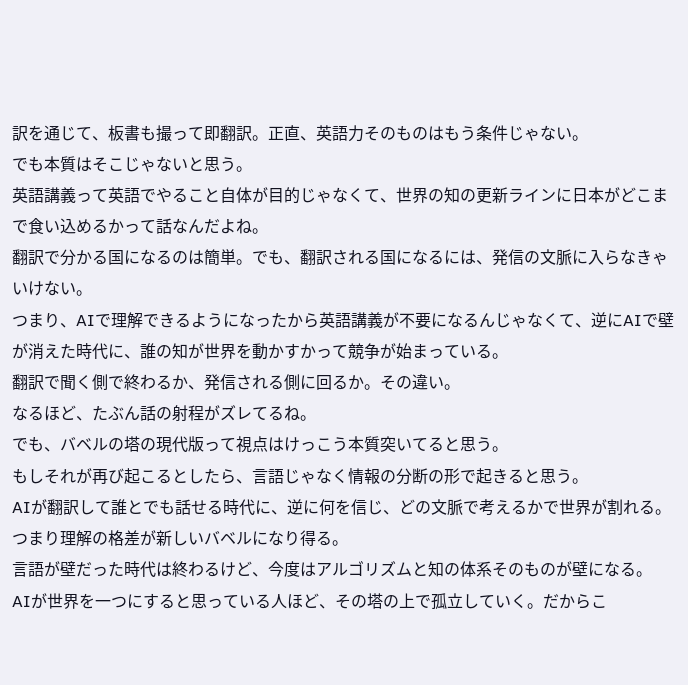訳を通じて、板書も撮って即翻訳。正直、英語力そのものはもう条件じゃない。
でも本質はそこじゃないと思う。
英語講義って英語でやること自体が目的じゃなくて、世界の知の更新ラインに日本がどこまで食い込めるかって話なんだよね。
翻訳で分かる国になるのは簡単。でも、翻訳される国になるには、発信の文脈に入らなきゃいけない。
つまり、AIで理解できるようになったから英語講義が不要になるんじゃなくて、逆にAIで壁が消えた時代に、誰の知が世界を動かすかって競争が始まっている。
翻訳で聞く側で終わるか、発信される側に回るか。その違い。
なるほど、たぶん話の射程がズレてるね。
でも、バベルの塔の現代版って視点はけっこう本質突いてると思う。
もしそれが再び起こるとしたら、言語じゃなく情報の分断の形で起きると思う。
AIが翻訳して誰とでも話せる時代に、逆に何を信じ、どの文脈で考えるかで世界が割れる。つまり理解の格差が新しいバベルになり得る。
言語が壁だった時代は終わるけど、今度はアルゴリズムと知の体系そのものが壁になる。
AIが世界を一つにすると思っている人ほど、その塔の上で孤立していく。だからこ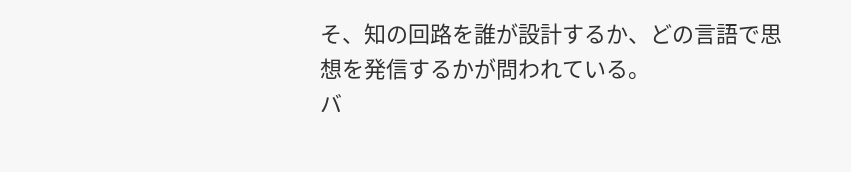そ、知の回路を誰が設計するか、どの言語で思想を発信するかが問われている。
バ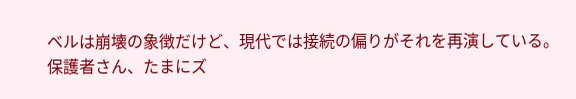ベルは崩壊の象徴だけど、現代では接続の偏りがそれを再演している。
保護者さん、たまにズ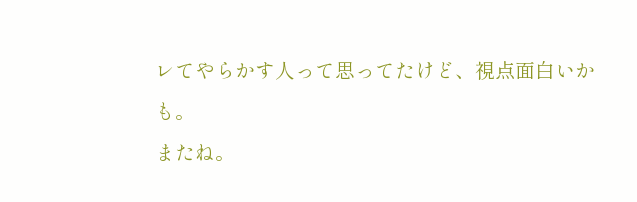レてやらかす人って思ってたけど、視点面白いかも。
またね。